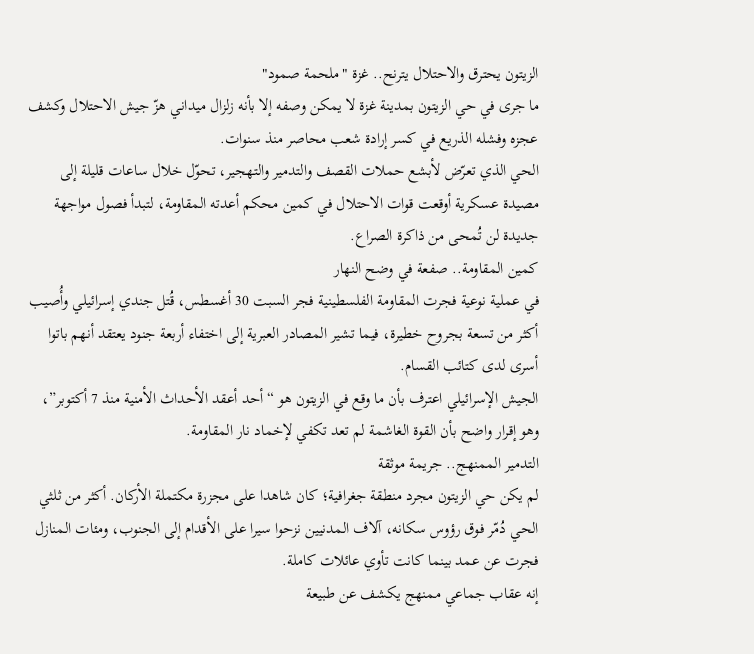الزيتون يحترق والاحتلال يترنح.. غزة "ملحمة صمود"
ما جرى في حي الزيتون بمدينة غزة لا يمكن وصفه إلا بأنه زلزال ميداني هزّ جيش الاحتلال وكشف عجزه وفشله الذريع في كسر إرادة شعب محاصر منذ سنوات.
الحي الذي تعرّض لأبشع حملات القصف والتدمير والتهجير، تحوّل خلال ساعات قليلة إلى مصيدة عسكرية أوقعت قوات الاحتلال في كمين محكم أعدته المقاومة، لتبدأ فصول مواجهة جديدة لن تُمحى من ذاكرة الصراع.
كمين المقاومة.. صفعة في وضح النهار
في عملية نوعية فجرت المقاومة الفلسطينية فجر السبت 30 أغسطس، قُتل جندي إسرائيلي وأُصيب أكثر من تسعة بجروح خطيرة، فيما تشير المصادر العبرية إلى اختفاء أربعة جنود يعتقد أنهم باتوا أسرى لدى كتائب القسام.
الجيش الإسرائيلي اعترف بأن ما وقع في الزيتون هو “أحد أعقد الأحداث الأمنية منذ 7 أكتوبر”، وهو إقرار واضح بأن القوة الغاشمة لم تعد تكفي لإخماد نار المقاومة.
التدمير الممنهج.. جريمة موثقة
لم يكن حي الزيتون مجرد منطقة جغرافية؛ كان شاهدا على مجزرة مكتملة الأركان. أكثر من ثلثي الحي دُمّر فوق رؤوس سكانه، آلاف المدنيين نزحوا سيرا على الأقدام إلى الجنوب، ومئات المنازل فجرت عن عمد بينما كانت تأوي عائلات كاملة.
إنه عقاب جماعي ممنهج يكشف عن طبيعة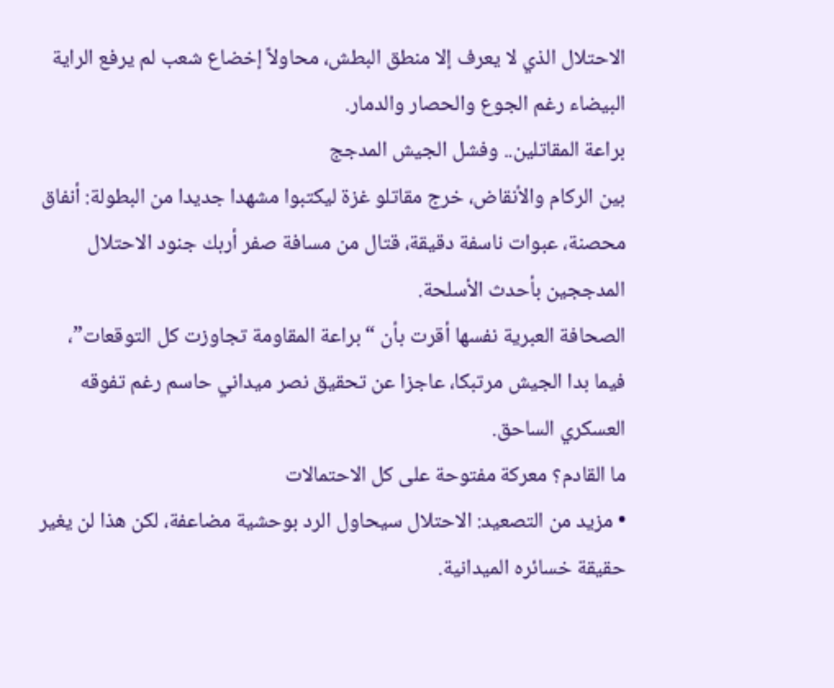الاحتلال الذي لا يعرف إلا منطق البطش، محاولاً إخضاع شعب لم يرفع الراية البيضاء رغم الجوع والحصار والدمار.
براعة المقاتلين.. وفشل الجيش المدجج
بين الركام والأنقاض، خرج مقاتلو غزة ليكتبوا مشهدا جديدا من البطولة: أنفاق محصنة، عبوات ناسفة دقيقة، قتال من مسافة صفر أربك جنود الاحتلال المدججين بأحدث الأسلحة.
الصحافة العبرية نفسها أقرت بأن “براعة المقاومة تجاوزت كل التوقعات”، فيما بدا الجيش مرتبكا، عاجزا عن تحقيق نصر ميداني حاسم رغم تفوقه العسكري الساحق.
ما القادم؟ معركة مفتوحة على كل الاحتمالات
• مزيد من التصعيد: الاحتلال سيحاول الرد بوحشية مضاعفة، لكن هذا لن يغير حقيقة خسائره الميدانية.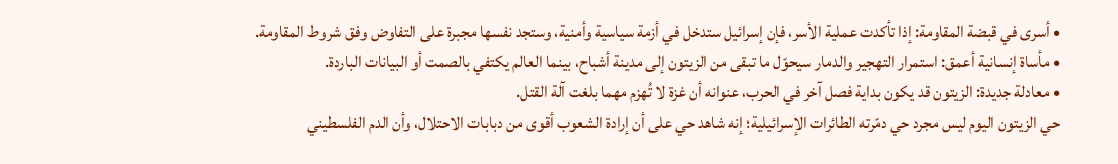• أسرى في قبضة المقاومة: إذا تأكدت عملية الأسر، فإن إسرائيل ستدخل في أزمة سياسية وأمنية، وستجد نفسها مجبرة على التفاوض وفق شروط المقاومة.
• مأساة إنسانية أعمق: استمرار التهجير والدمار سيحوّل ما تبقى من الزيتون إلى مدينة أشباح، بينما العالم يكتفي بالصمت أو البيانات الباردة.
• معادلة جديدة: الزيتون قد يكون بداية فصل آخر في الحرب، عنوانه أن غزة لا تُهزم مهما بلغت آلة القتل.
حي الزيتون اليوم ليس مجرد حي دمّرته الطائرات الإسرائيلية؛ إنه شاهد حي على أن إرادة الشعوب أقوى من دبابات الاحتلال، وأن الدم الفلسطيني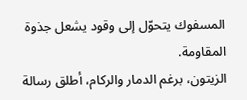المسفوك يتحوّل إلى وقود يشعل جذوة المقاومة.
الزيتون، برغم الدمار والركام، أطلق رسالة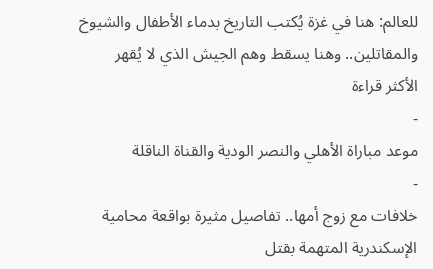للعالم: هنا في غزة يُكتب التاريخ بدماء الأطفال والشيوخ والمقاتلين.. وهنا يسقط وهم الجيش الذي لا يُقهر
الأكثر قراءة
-
موعد مباراة الأهلي والنصر الودية والقناة الناقلة
-
خلافات مع زوج أمها.. تفاصيل مثيرة بواقعة محامية الإسكندرية المتهمة بقتل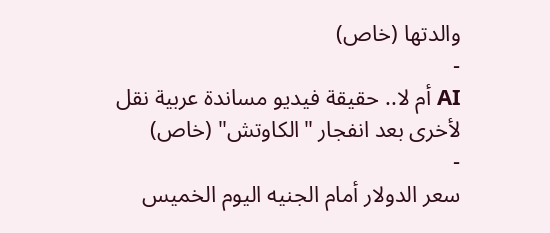والدتها (خاص)
-
AI أم لا.. حقيقة فيديو مساندة عربية نقل لأخرى بعد انفجار "الكاوتش" (خاص)
-
سعر الدولار أمام الجنيه اليوم الخميس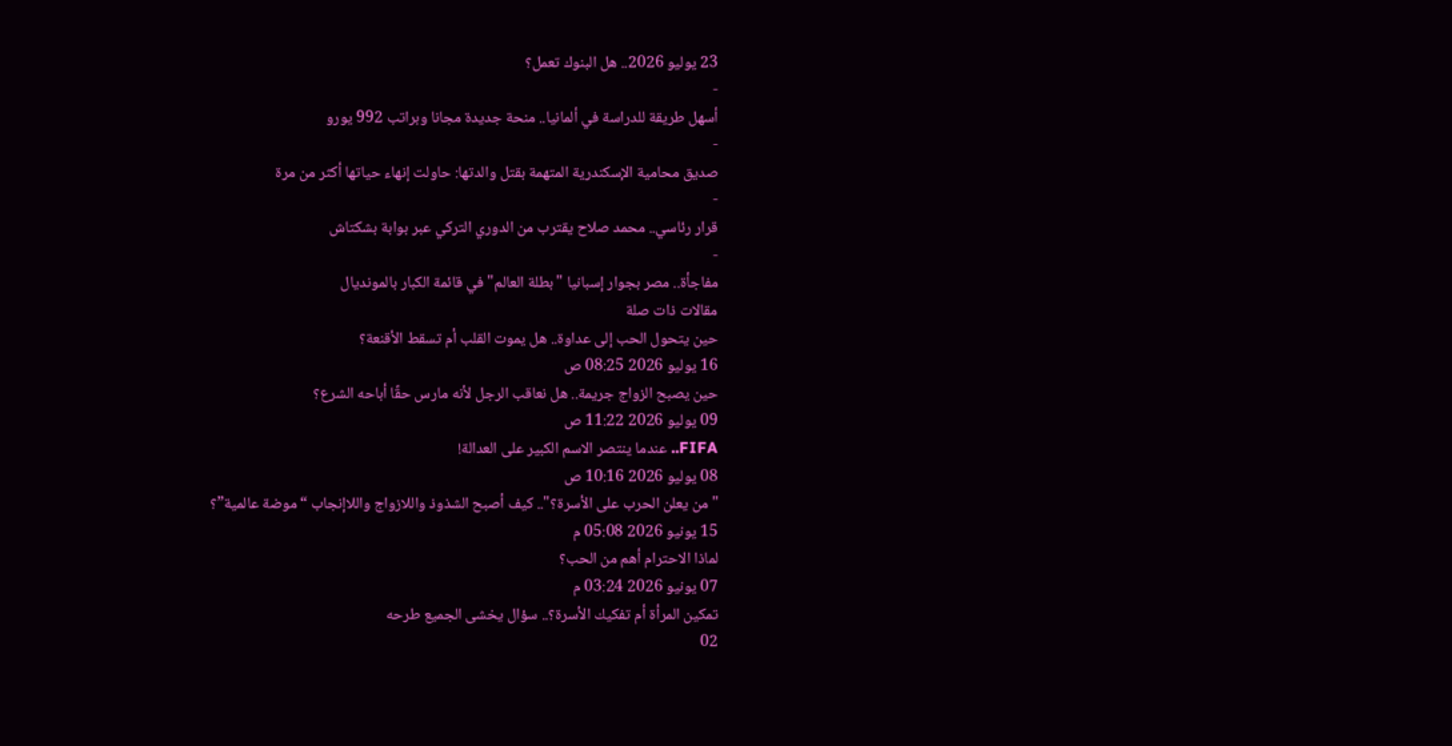23 يوليو 2026.. هل البنوك تعمل؟
-
أسهل طريقة للدراسة في ألمانيا.. منحة جديدة مجانا وبراتب 992 يورو
-
صديق محامية الإسكندرية المتهمة بقتل والدتها: حاولت إنهاء حياتها أكثر من مرة
-
قرار رئاسي.. محمد صلاح يقترب من الدوري التركي عبر بوابة بشكتاش
-
مفاجأة.. مصر بجوار إسبانيا "بطلة العالم" في قائمة الكبار بالمونديال
مقالات ذات صلة
حين يتحول الحب إلى عداوة.. هل يموت القلب أم تسقط الأقنعة؟
16 يوليو 2026 08:25 ص
حين يصبح الزواج جريمة.. هل نعاقب الرجل لأنه مارس حقًا أباحه الشرع؟
09 يوليو 2026 11:22 ص
FIFA.. عندما ينتصر الاسم الكبير على العدالة!
08 يوليو 2026 10:16 ص
"من يعلن الحرب على الأسرة؟".. كيف أصبح الشذوذ واللازواج واللاإنجاب “موضة عالمية”؟
15 يونيو 2026 05:08 م
لماذا الاحترام أهم من الحب؟
07 يونيو 2026 03:24 م
تمكين المرأة أم تفكيك الأسرة؟.. سؤال يخشى الجميع طرحه
02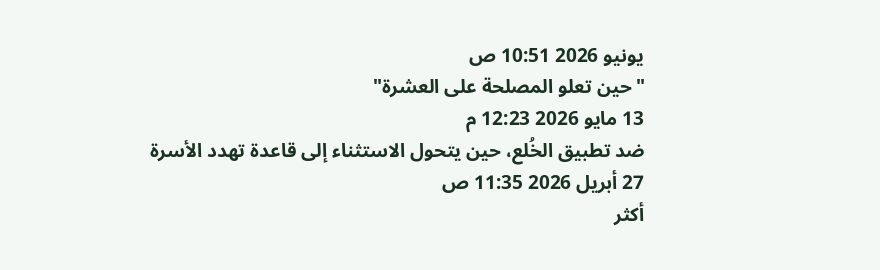يونيو 2026 10:51 ص
"حين تعلو المصلحة على العشرة"
13 مايو 2026 12:23 م
ضد تطبيق الخُلع، حين يتحول الاستثناء إلى قاعدة تهدد الأسرة
27 أبريل 2026 11:35 ص
أكثر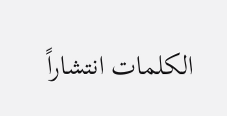الكلمات انتشاراً